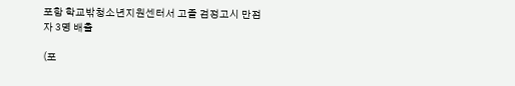포항 학교밖청소년지원센터서 고졸 검정고시 만점자 3명 배출

(포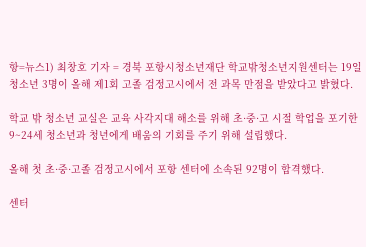항=뉴스1) 최창호 기자 = 경북 포항시청소년재단 학교밖청소년지원센터는 19일 청소년 3명이 올해 제1회 고졸 검정고시에서 전 과목 만점을 받았다고 밝혔다.

학교 밖 청소년 교실은 교육 사각지대 해소를 위해 초·중·고 시절 학업을 포기한 9~24세 청소년과 청년에게 배움의 기회를 주기 위해 설립했다.

올해 첫 초·중·고졸 검정고시에서 포항 센터에 소속된 92명이 합격했다.

센터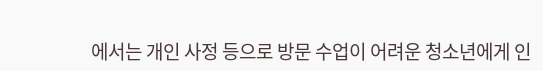에서는 개인 사정 등으로 방문 수업이 어려운 청소년에게 인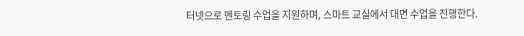터넷으로 멘토링 수업을 지원하며, 스마트 교실에서 대면 수업을 진행한다.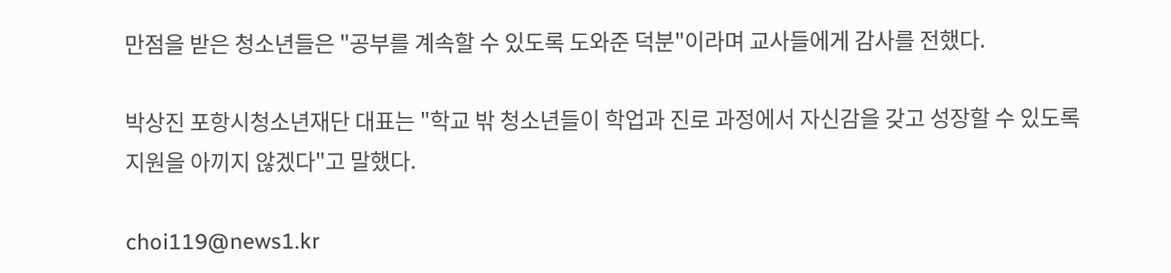만점을 받은 청소년들은 "공부를 계속할 수 있도록 도와준 덕분"이라며 교사들에게 감사를 전했다.

박상진 포항시청소년재단 대표는 "학교 밖 청소년들이 학업과 진로 과정에서 자신감을 갖고 성장할 수 있도록 지원을 아끼지 않겠다"고 말했다.

choi119@news1.kr